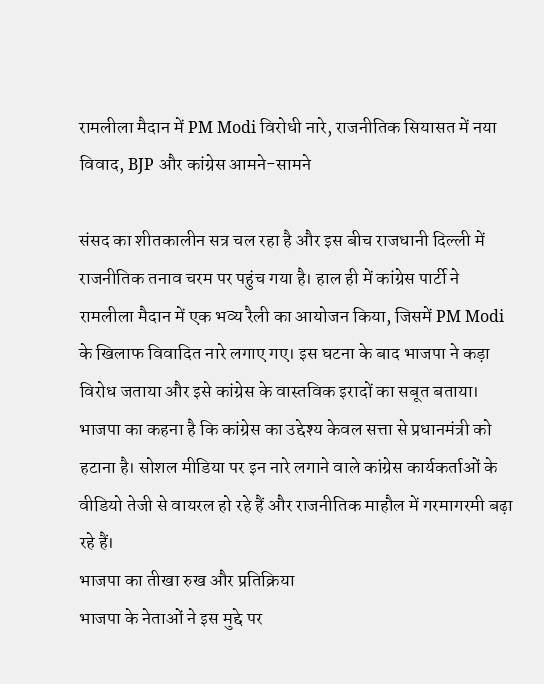रामलीला मैदान में PM Modi विरोधी नारे, राजनीतिक सियासत में नया विवाद, BJP और कांग्रेस आमने-सामने

संसद का शीतकालीन सत्र चल रहा है और इस बीच राजधानी दिल्ली में राजनीतिक तनाव चरम पर पहुंच गया है। हाल ही में कांग्रेस पार्टी ने रामलीला मैदान में एक भव्य रैली का आयोजन किया, जिसमें PM Modi के खिलाफ विवादित नारे लगाए गए। इस घटना के बाद भाजपा ने कड़ा विरोध जताया और इसे कांग्रेस के वास्तविक इरादों का सबूत बताया। भाजपा का कहना है कि कांग्रेस का उद्देश्य केवल सत्ता से प्रधानमंत्री को हटाना है। सोशल मीडिया पर इन नारे लगाने वाले कांग्रेस कार्यकर्ताओं के वीडियो तेजी से वायरल हो रहे हैं और राजनीतिक माहौल में गरमागरमी बढ़ा रहे हैं।
भाजपा का तीखा रुख और प्रतिक्रिया
भाजपा के नेताओं ने इस मुद्दे पर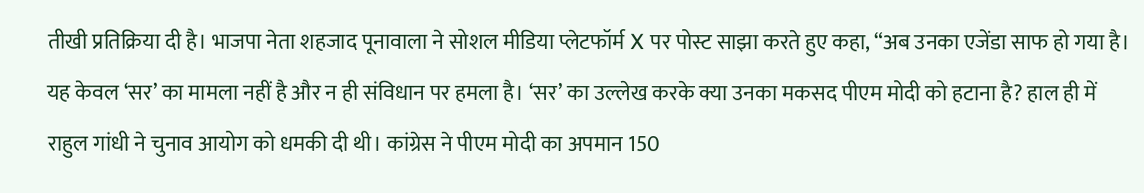तीखी प्रतिक्रिया दी है। भाजपा नेता शहजाद पूनावाला ने सोशल मीडिया प्लेटफॉर्म X पर पोस्ट साझा करते हुए कहा, “अब उनका एजेंडा साफ हो गया है। यह केवल ‘सर’ का मामला नहीं है और न ही संविधान पर हमला है। ‘सर’ का उल्लेख करके क्या उनका मकसद पीएम मोदी को हटाना है? हाल ही में राहुल गांधी ने चुनाव आयोग को धमकी दी थी। कांग्रेस ने पीएम मोदी का अपमान 150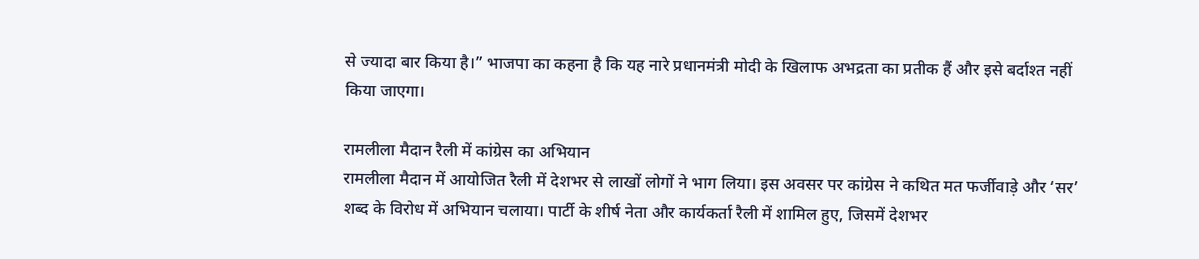से ज्यादा बार किया है।” भाजपा का कहना है कि यह नारे प्रधानमंत्री मोदी के खिलाफ अभद्रता का प्रतीक हैं और इसे बर्दाश्त नहीं किया जाएगा।

रामलीला मैदान रैली में कांग्रेस का अभियान
रामलीला मैदान में आयोजित रैली में देशभर से लाखों लोगों ने भाग लिया। इस अवसर पर कांग्रेस ने कथित मत फर्जीवाड़े और ‘सर’ शब्द के विरोध में अभियान चलाया। पार्टी के शीर्ष नेता और कार्यकर्ता रैली में शामिल हुए, जिसमें देशभर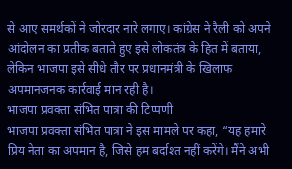से आए समर्थकों ने जोरदार नारे लगाए। कांग्रेस ने रैली को अपने आंदोलन का प्रतीक बताते हुए इसे लोकतंत्र के हित में बताया, लेकिन भाजपा इसे सीधे तौर पर प्रधानमंत्री के खिलाफ अपमानजनक कार्रवाई मान रही है।
भाजपा प्रवक्ता संभित पात्रा की टिप्पणी
भाजपा प्रवक्ता संभित पात्रा ने इस मामले पर कहा, “यह हमारे प्रिय नेता का अपमान है, जिसे हम बर्दाश्त नहीं करेंगे। मैंने अभी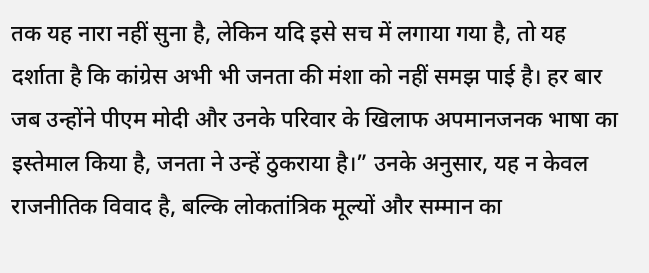तक यह नारा नहीं सुना है, लेकिन यदि इसे सच में लगाया गया है, तो यह दर्शाता है कि कांग्रेस अभी भी जनता की मंशा को नहीं समझ पाई है। हर बार जब उन्होंने पीएम मोदी और उनके परिवार के खिलाफ अपमानजनक भाषा का इस्तेमाल किया है, जनता ने उन्हें ठुकराया है।” उनके अनुसार, यह न केवल राजनीतिक विवाद है, बल्कि लोकतांत्रिक मूल्यों और सम्मान का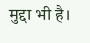मुद्दा भी है।